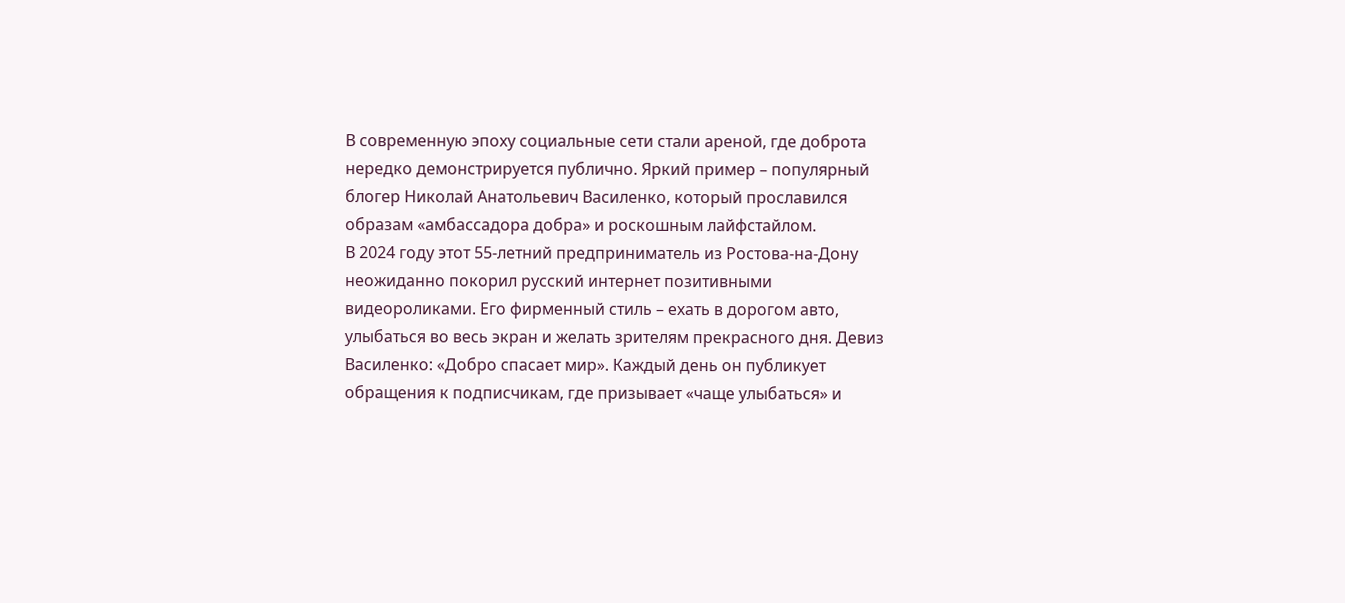В современную эпоху социальные сети стали ареной, где доброта нередко демонстрируется публично. Яркий пример – популярный блогер Николай Анатольевич Василенко, который прославился образам «амбассадора добра» и роскошным лайфстайлом.
В 2024 году этот 55-летний предприниматель из Ростова-на-Дону неожиданно покорил русский интернет позитивными видеороликами. Его фирменный стиль – ехать в дорогом авто, улыбаться во весь экран и желать зрителям прекрасного дня. Девиз Василенко: «Добро спасает мир». Каждый день он публикует обращения к подписчикам, где призывает «чаще улыбаться» и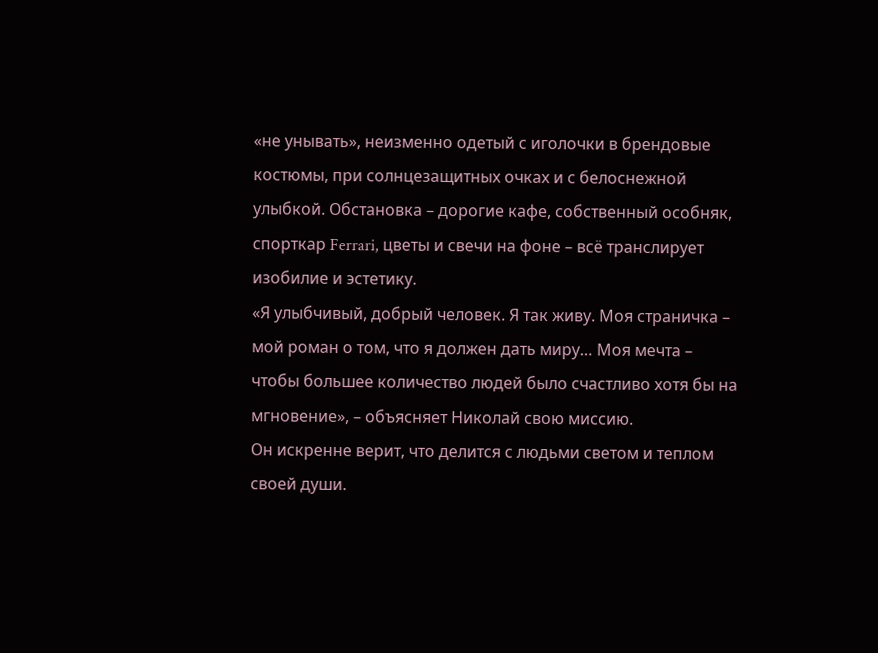«не унывать», неизменно одетый с иголочки в брендовые костюмы, при солнцезащитных очках и с белоснежной улыбкой. Обстановка – дорогие кафе, собственный особняк, спорткар Ferrari, цветы и свечи на фоне – всё транслирует изобилие и эстетику.
«Я улыбчивый, добрый человек. Я так живу. Моя страничка – мой роман о том, что я должен дать миру… Моя мечта – чтобы большее количество людей было счастливо хотя бы на мгновение», – объясняет Николай свою миссию.
Он искренне верит, что делится с людьми светом и теплом своей души.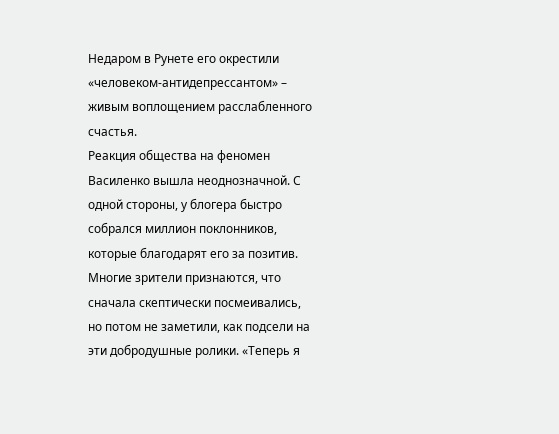Недаром в Рунете его окрестили «человеком-антидепрессантом» – живым воплощением расслабленного счастья.
Реакция общества на феномен Василенко вышла неоднозначной. С одной стороны, у блогера быстро собрался миллион поклонников, которые благодарят его за позитив. Многие зрители признаются, что сначала скептически посмеивались, но потом не заметили, как подсели на эти добродушные ролики. «Теперь я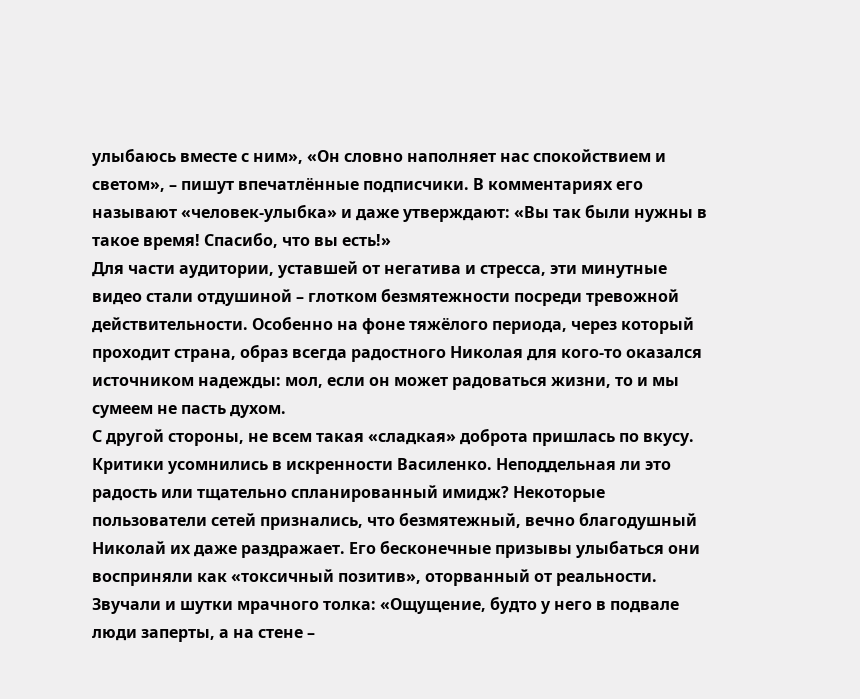улыбаюсь вместе с ним», «Он словно наполняет нас спокойствием и светом», – пишут впечатлённые подписчики. В комментариях его называют «человек-улыбка» и даже утверждают: «Вы так были нужны в такое время! Спасибо, что вы есть!»
Для части аудитории, уставшей от негатива и стресса, эти минутные видео стали отдушиной – глотком безмятежности посреди тревожной действительности. Особенно на фоне тяжёлого периода, через который проходит страна, образ всегда радостного Николая для кого-то оказался источником надежды: мол, если он может радоваться жизни, то и мы сумеем не пасть духом.
С другой стороны, не всем такая «сладкая» доброта пришлась по вкусу. Критики усомнились в искренности Василенко. Неподдельная ли это радость или тщательно спланированный имидж? Некоторые пользователи сетей признались, что безмятежный, вечно благодушный Николай их даже раздражает. Его бесконечные призывы улыбаться они восприняли как «токсичный позитив», оторванный от реальности. Звучали и шутки мрачного толка: «Ощущение, будто у него в подвале люди заперты, а на стене –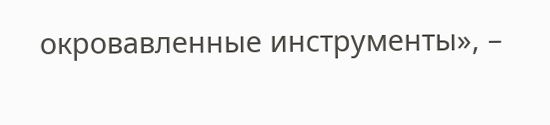окровавленные инструменты», –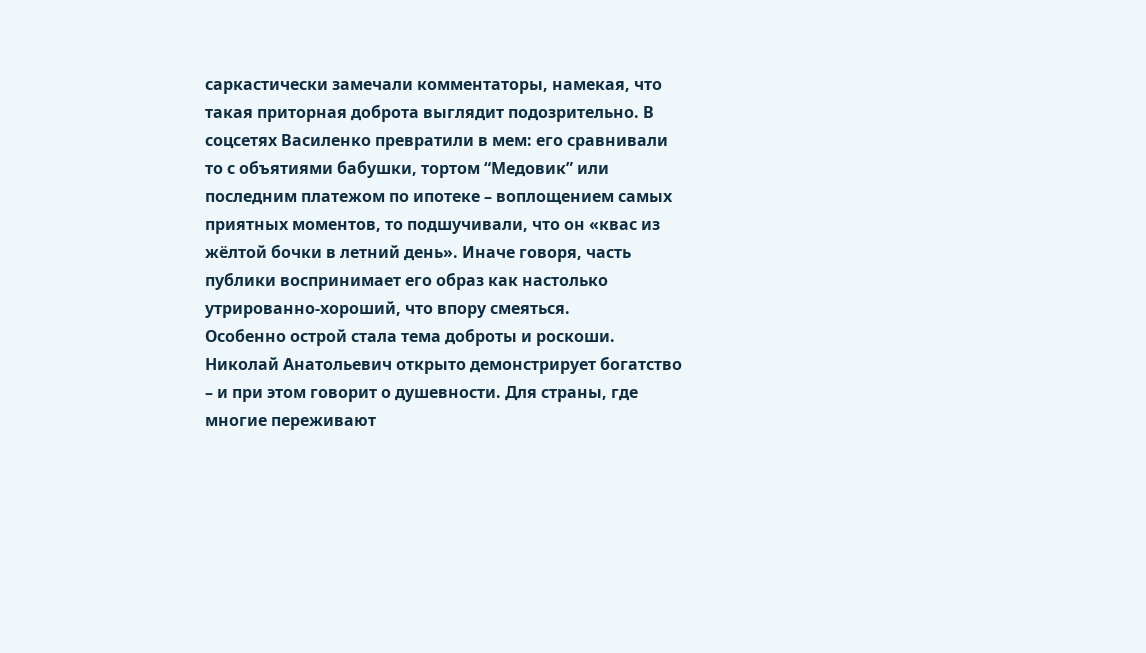саркастически замечали комментаторы, намекая, что такая приторная доброта выглядит подозрительно. В соцсетях Василенко превратили в мем: его сравнивали то с объятиями бабушки, тортом “Медовик” или последним платежом по ипотеке – воплощением самых приятных моментов, то подшучивали, что он «квас из жёлтой бочки в летний день». Иначе говоря, часть публики воспринимает его образ как настолько утрированно-хороший, что впору смеяться.
Особенно острой стала тема доброты и роскоши. Николай Анатольевич открыто демонстрирует богатство – и при этом говорит о душевности. Для страны, где многие переживают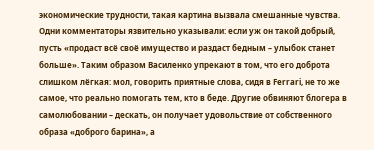экономические трудности, такая картина вызвала смешанные чувства. Одни комментаторы язвительно указывали: если уж он такой добрый, пусть «продаст всё своё имущество и раздаст бедным – улыбок станет больше». Таким образом Василенко упрекают в том, что его доброта слишком лёгкая: мол, говорить приятные слова, сидя в Ferrari, не то же самое, что реально помогать тем, кто в беде. Другие обвиняют блогера в самолюбовании – дескать, он получает удовольствие от собственного образа «доброго барина», а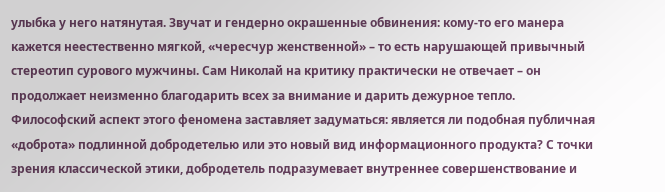улыбка у него натянутая. Звучат и гендерно окрашенные обвинения: кому-то его манера кажется неестественно мягкой, «чересчур женственной» – то есть нарушающей привычный стереотип сурового мужчины. Сам Николай на критику практически не отвечает – он продолжает неизменно благодарить всех за внимание и дарить дежурное тепло.
Философский аспект этого феномена заставляет задуматься: является ли подобная публичная «доброта» подлинной добродетелью или это новый вид информационного продукта? С точки зрения классической этики, добродетель подразумевает внутреннее совершенствование и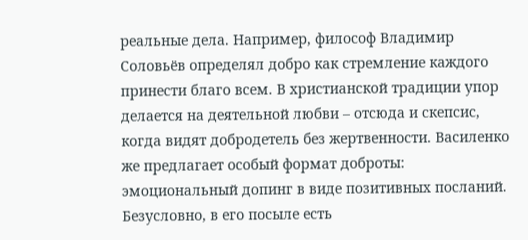реальные дела. Например, философ Владимир Соловьёв определял добро как стремление каждого принести благо всем. В христианской традиции упор делается на деятельной любви – отсюда и скепсис, когда видят добродетель без жертвенности. Василенко же предлагает особый формат доброты: эмоциональный допинг в виде позитивных посланий. Безусловно, в его посыле есть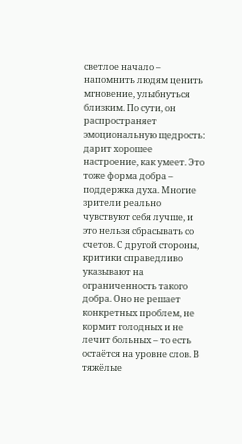светлое начало – напомнить людям ценить мгновение, улыбнуться близким. По сути, он распространяет эмоциональную щедрость: дарит хорошее настроение, как умеет. Это тоже форма добра – поддержка духа. Многие зрители реально чувствуют себя лучше, и это нельзя сбрасывать со счетов. С другой стороны, критики справедливо указывают на ограниченность такого добра. Оно не решает конкретных проблем, не кормит голодных и не лечит больных – то есть остаётся на уровне слов. В тяжёлые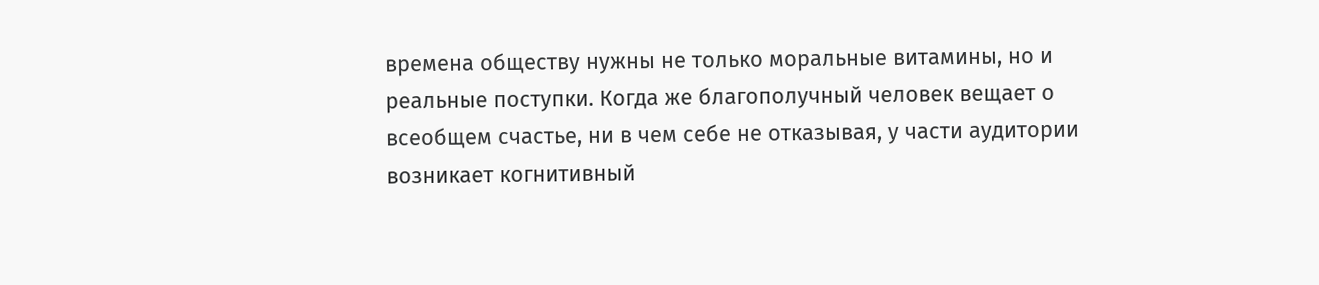времена обществу нужны не только моральные витамины, но и реальные поступки. Когда же благополучный человек вещает о всеобщем счастье, ни в чем себе не отказывая, у части аудитории возникает когнитивный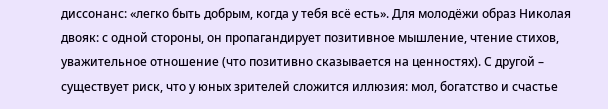диссонанс: «легко быть добрым, когда у тебя всё есть». Для молодёжи образ Николая двояк: с одной стороны, он пропагандирует позитивное мышление, чтение стихов, уважительное отношение (что позитивно сказывается на ценностях). С другой – существует риск, что у юных зрителей сложится иллюзия: мол, богатство и счастье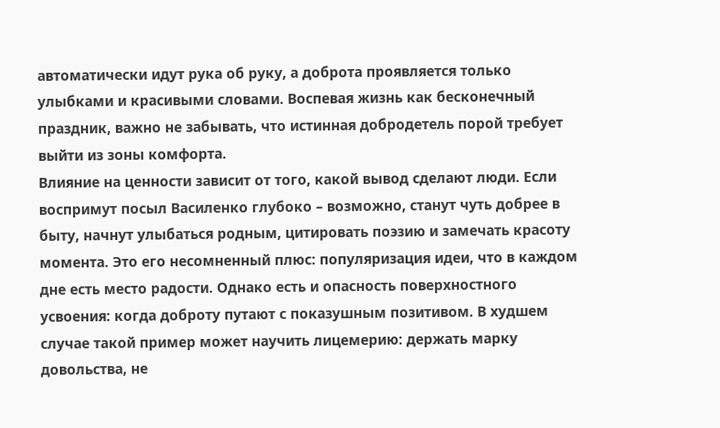автоматически идут рука об руку, а доброта проявляется только улыбками и красивыми словами. Воспевая жизнь как бесконечный праздник, важно не забывать, что истинная добродетель порой требует выйти из зоны комфорта.
Влияние на ценности зависит от того, какой вывод сделают люди. Если воспримут посыл Василенко глубоко – возможно, станут чуть добрее в быту, начнут улыбаться родным, цитировать поэзию и замечать красоту момента. Это его несомненный плюс: популяризация идеи, что в каждом дне есть место радости. Однако есть и опасность поверхностного усвоения: когда доброту путают с показушным позитивом. В худшем случае такой пример может научить лицемерию: держать марку довольства, не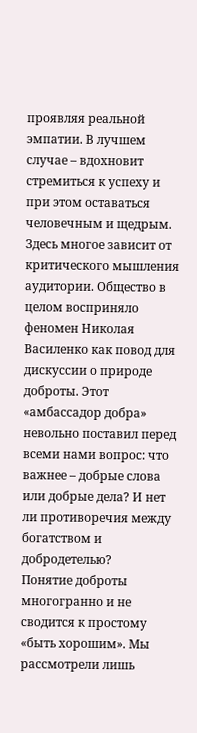проявляя реальной эмпатии. В лучшем случае – вдохновит стремиться к успеху и при этом оставаться человечным и щедрым. Здесь многое зависит от критического мышления аудитории. Общество в целом восприняло феномен Николая Василенко как повод для дискуссии о природе доброты. Этот «амбассадор добра» невольно поставил перед всеми нами вопрос: что важнее – добрые слова или добрые дела? И нет ли противоречия между богатством и добродетелью?
Понятие доброты многогранно и не сводится к простому «быть хорошим». Мы рассмотрели лишь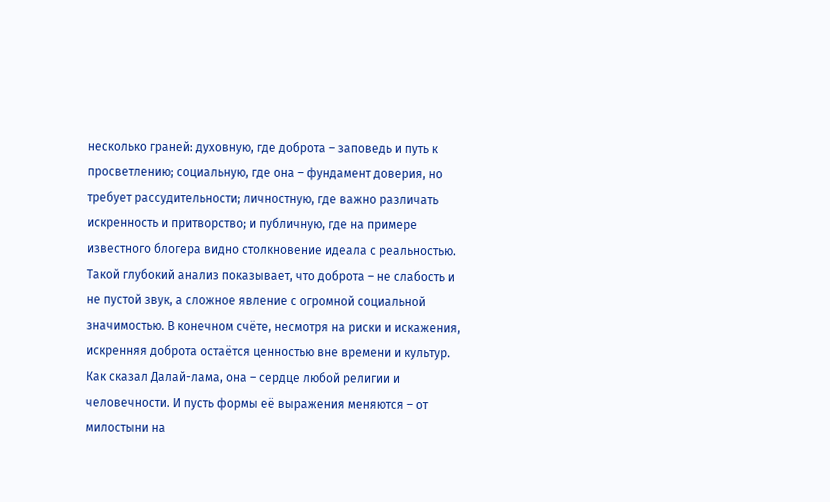несколько граней: духовную, где доброта – заповедь и путь к просветлению; социальную, где она – фундамент доверия, но требует рассудительности; личностную, где важно различать искренность и притворство; и публичную, где на примере известного блогера видно столкновение идеала с реальностью. Такой глубокий анализ показывает, что доброта – не слабость и не пустой звук, а сложное явление с огромной социальной значимостью. В конечном счёте, несмотря на риски и искажения, искренняя доброта остаётся ценностью вне времени и культур. Как сказал Далай-лама, она – сердце любой религии и человечности. И пусть формы её выражения меняются – от милостыни на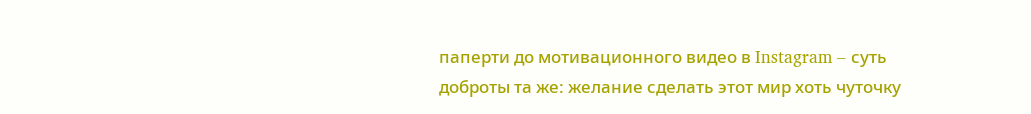паперти до мотивационного видео в Instagram – суть доброты та же: желание сделать этот мир хоть чуточку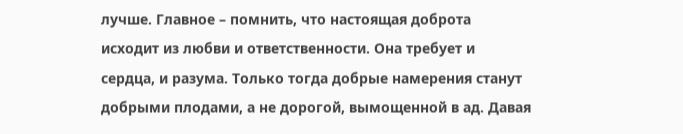лучше. Главное – помнить, что настоящая доброта исходит из любви и ответственности. Она требует и сердца, и разума. Только тогда добрые намерения станут добрыми плодами, а не дорогой, вымощенной в ад. Давая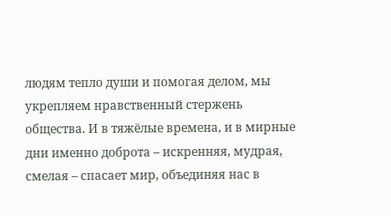людям тепло души и помогая делом, мы укрепляем нравственный стержень общества. И в тяжёлые времена, и в мирные дни именно доброта – искренняя, мудрая, смелая – спасает мир, объединяя нас в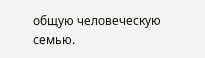общую человеческую семью.